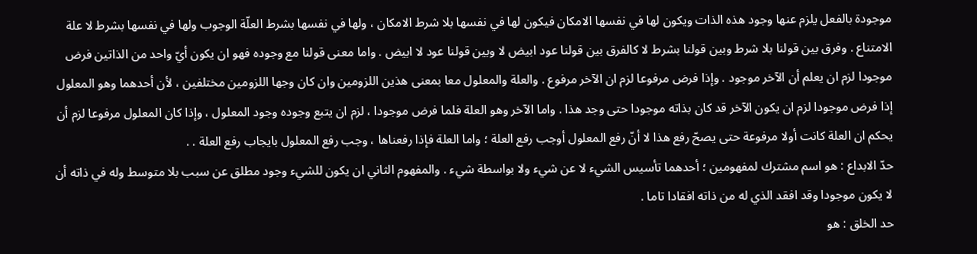موجودة بالفعل يلزم عنها وجود هذه الذات ويكون لها في نفسها الامكان فيكون لها في نفسها بلا شرط الامكان ، ولها في نفسها بشرط العلّة الوجوب ولها في نفسها بشرط لا علة الامتناع . وفرق بين قولنا بلا شرط وبين قولنا بشرط لا كالفرق بين قولنا عود ابيض لا وبين قولنا عود لا ابيض . واما معنى قولنا مع وجوده فهو ان يكون أيّ واحد من الذاتين فرض موجودا لزم ان يعلم أن الآخر موجود . وإذا فرض مرفوعا لزم ان الآخر مرفوع . والعلة والمعلول معا بمعنى هذين اللزومين وان كان وجها اللزومين مختلفين ، لأن أحدهما وهو المعلول إذا فرض موجودا لزم ان يكون الآخر قد كان بذاته موجودا حتى وجد هذا . واما الآخر وهو العلة فلما فرض موجودا ، لزم ان يتبع وجوده وجود المعلول ، وإذا كان المعلول مرفوعا لزم أن يحكم ان العلة كانت أولا مرفوعة حتى يصحّ رفع هذا لا أنّ رفع المعلول أوجب رفع العلة ؛ واما العلة فإذا رفعناها ، وجب رفع المعلول بايجاب رفع العلة . .
حدّ الابداع : هو اسم مشترك لمفهومين ؛ أحدهما تأسيس الشيء لا عن شيء ولا بواسطة شيء . والمفهوم الثاني ان يكون للشيء وجود مطلق عن سبب بلا متوسط وله في ذاته أن لا يكون موجودا وقد افقد الذي له من ذاته افقادا تاما .
حد الخلق : هو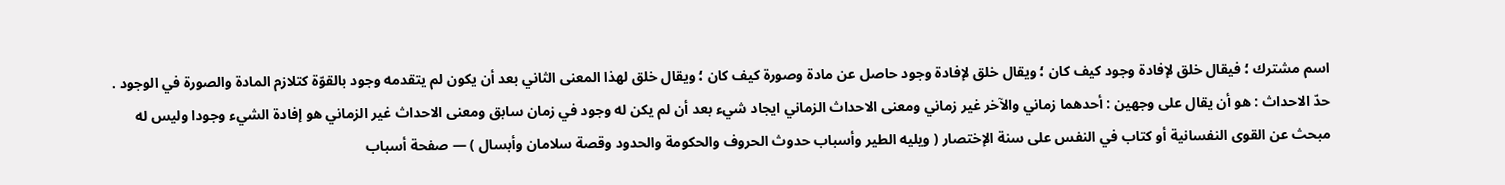اسم مشترك ؛ فيقال خلق لإفادة وجود كيف كان ؛ ويقال خلق لإفادة وجود حاصل عن مادة وصورة كيف كان ؛ ويقال خلق لهذا المعنى الثاني بعد أن يكون لم يتقدمه وجود بالقوّة كتلازم المادة والصورة في الوجود .
حدّ الاحداث : هو أن يقال على وجهين : أحدهما زماني والآخر غير زماني ومعنى الاحداث الزماني ايجاد شيء بعد أن لم يكن له وجود في زمان سابق ومعنى الاحداث غير الزماني هو إفادة الشيء وجودا وليس له
مبحث عن القوى النفسانية أو كتاب في النفس على سنة الإختصار ( ويليه الطير وأسباب حدوث الحروف والحكومة والحدود وقصة سلامان وأبسال ) — صفحة أسباب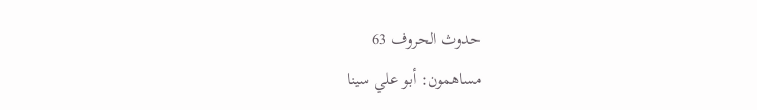حدوث الحروف 63
مساهمون: أبو علي سينا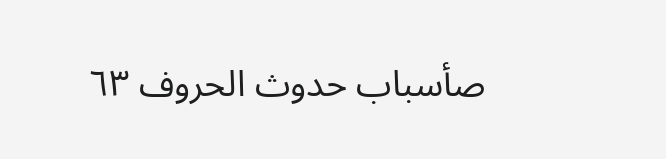صأسباب حدوث الحروف ٦٣